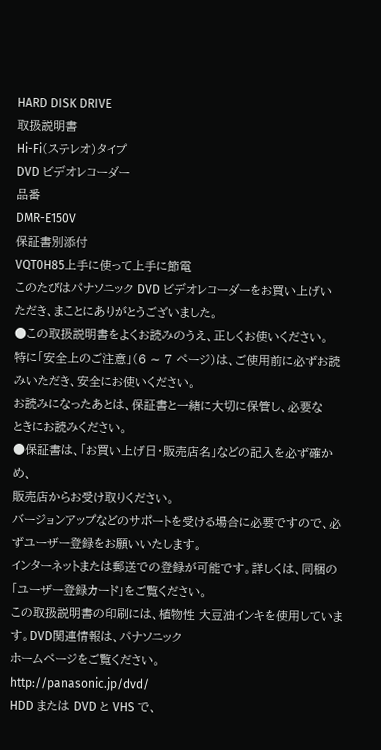HARD DISK DRIVE
取扱説明書
Hi-Fi(ステレオ)タイプ
DVD ビデオレコーダー
品番
DMR-E150V
保証書別添付
VQT0H85上手に使って上手に節電
このたびはパナソニック DVD ビデオレコーダーをお買い上げい
ただき、まことにありがとうございました。
●この取扱説明書をよくお読みのうえ、正しくお使いください。
特に「安全上のご注意」(6 ∼ 7 ページ)は、ご使用前に必ずお読
みいただき、安全にお使いください。
お読みになったあとは、保証書と一緒に大切に保管し、必要な
ときにお読みください。
●保証書は、「お買い上げ日・販売店名」などの記入を必ず確かめ、
販売店からお受け取りください。
バージョンアップなどのサポートを受ける場合に必要ですので、必ずユーザー登録をお願いいたします。
インターネットまたは郵送での登録が可能です。詳しくは、同梱の「ユーザー登録カード」をご覧ください。
この取扱説明書の印刷には、植物性 大豆油インキを使用しています。DVD関連情報は、パナソニック
ホームページをご覧ください。
http://panasonic.jp/dvd/
HDD または DVD と VHS で、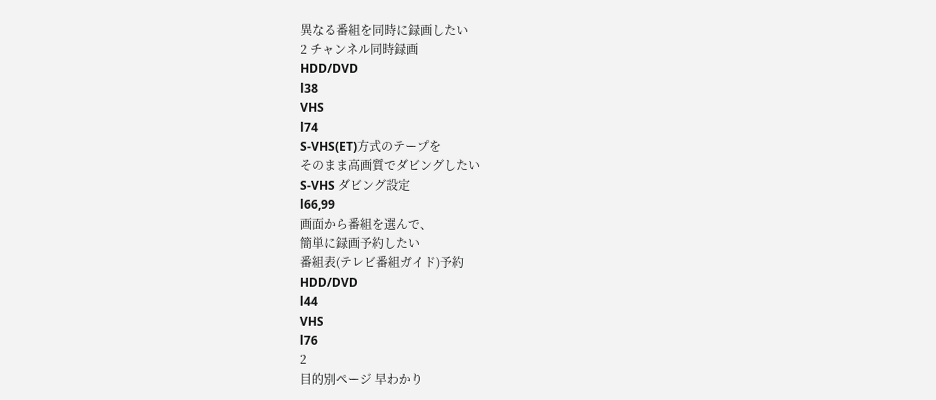異なる番組を同時に録画したい
2 チャンネル同時録画
HDD/DVD
l38
VHS
l74
S-VHS(ET)方式のテープを
そのまま高画質でダビングしたい
S-VHS ダビング設定
l66,99
画面から番組を選んで、
簡単に録画予約したい
番組表(テレビ番組ガイド)予約
HDD/DVD
l44
VHS
l76
2
目的別ページ 早わかり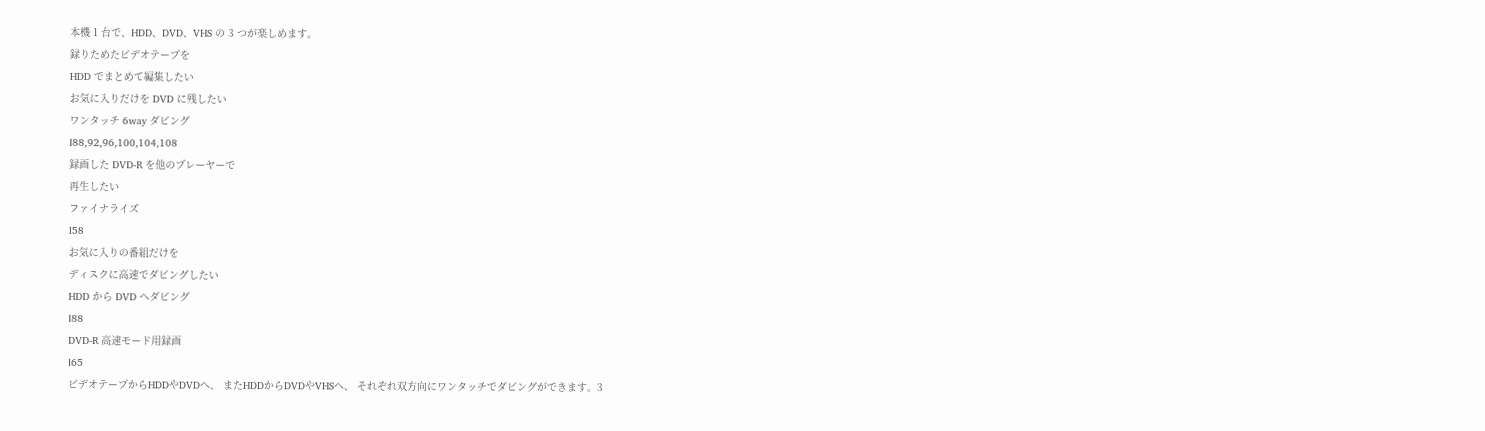本機 1 台で、HDD、DVD、VHS の 3 つが楽しめます。
録りためたビデオテープを
HDD でまとめて編集したい
お気に入りだけを DVD に残したい
ワンタッチ 6way ダビング
l88,92,96,100,104,108
録画した DVD-R を他のプレーヤーで
再生したい
ファイナライズ
l58
お気に入りの番組だけを
ディスクに高速でダビングしたい
HDD から DVD へダビング
l88
DVD-R 高速モード用録画
l65
ビデオテープからHDDやDVDへ、 またHDDからDVDやVHSへ、 それぞれ双方向にワンタッチでダビングができます。3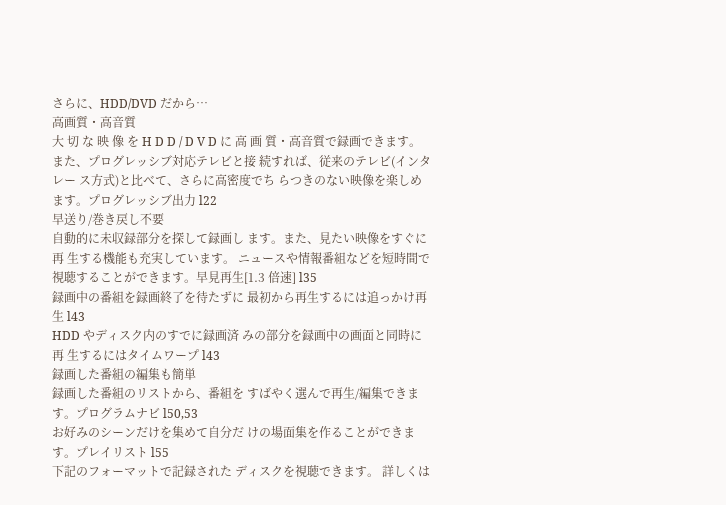さらに、HDD/DVD だから…
高画質・高音質
大 切 な 映 像 を H D D / D V D に 高 画 質・高音質で録画できます。 また、プログレッシブ対応テレビと接 続すれば、従来のテレビ(インタレー ス方式)と比べて、さらに高密度でち らつきのない映像を楽しめます。プログレッシブ出力 l22
早送り/巻き戻し不要
自動的に未収録部分を探して録画し ます。また、見たい映像をすぐに再 生する機能も充実しています。 ニュースや情報番組などを短時間で 視聴することができます。早見再生[1.3 倍速] l35
録画中の番組を録画終了を待たずに 最初から再生するには追っかけ再生 l43
HDD やディスク内のすでに録画済 みの部分を録画中の画面と同時に再 生するにはタイムワープ l43
録画した番組の編集も簡単
録画した番組のリストから、番組を すばやく選んで再生/編集できます。プログラムナビ l50,53
お好みのシーンだけを集めて自分だ けの場面集を作ることができます。プレイリスト l55
下記のフォーマットで記録された ディスクを視聴できます。 詳しくは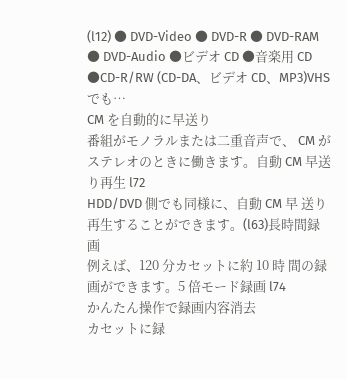(l12) ● DVD-Video ● DVD-R ● DVD-RAM ● DVD-Audio ●ビデオ CD ●音楽用 CD ●CD-R/RW (CD-DA、ビデオ CD、MP3)VHS でも…
CM を自動的に早送り
番組がモノラルまたは二重音声で、 CM がステレオのときに働きます。自動 CM 早送り再生 l72
HDD/DVD 側でも同様に、自動 CM 早 送り再生することができます。(l63)長時間録画
例えば、120 分カセットに約 10 時 間の録画ができます。5 倍モード録画 l74
かんたん操作で録画内容消去
カセットに録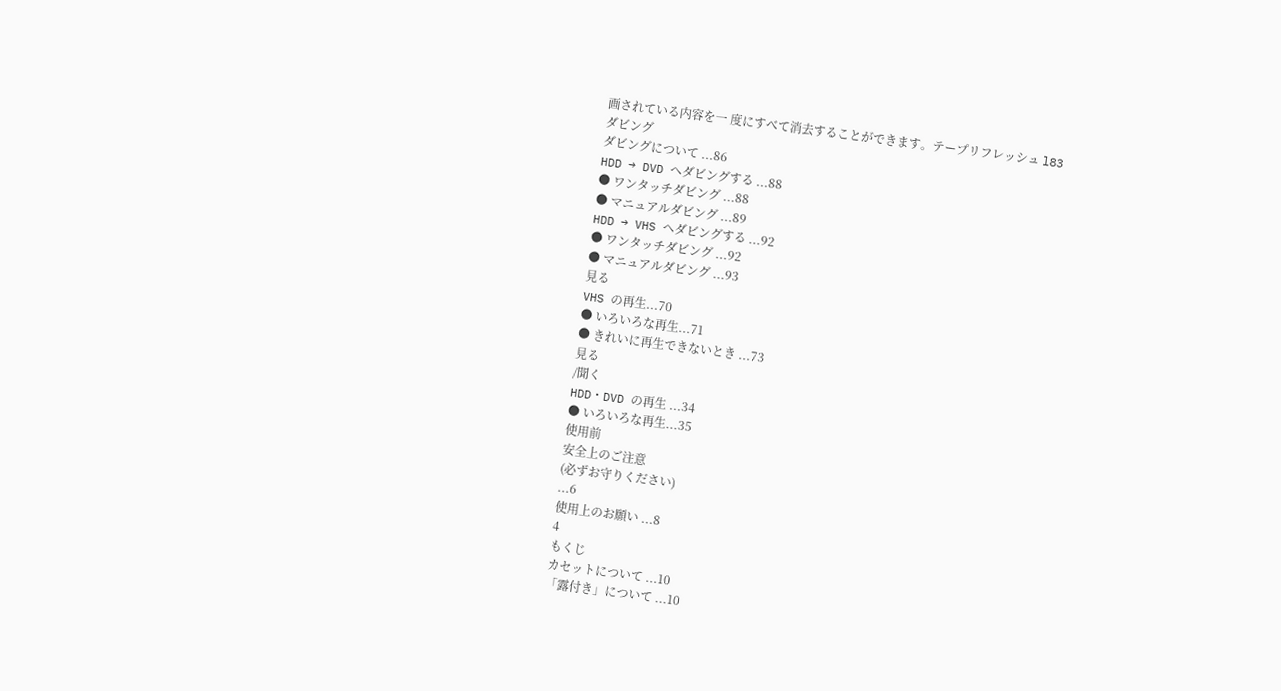画されている内容を一 度にすべて消去することができます。テープリフレッシュ l83
ダビング
ダビングについて ...86
HDD → DVD へダビングする ...88
● ワンタッチダビング ...88
● マニュアルダビング ...89
HDD → VHS へダビングする ...92
● ワンタッチダビング ...92
● マニュアルダビング ...93
見る
VHS の再生...70
● いろいろな再生...71
● きれいに再生できないとき ...73
見る
/聞く
HDD・DVD の再生 ...34
● いろいろな再生...35
使用前
安全上のご注意
(必ずお守りください)
...6
使用上のお願い ...8
4
もくじ
カセットについて ...10
「露付き」について ...10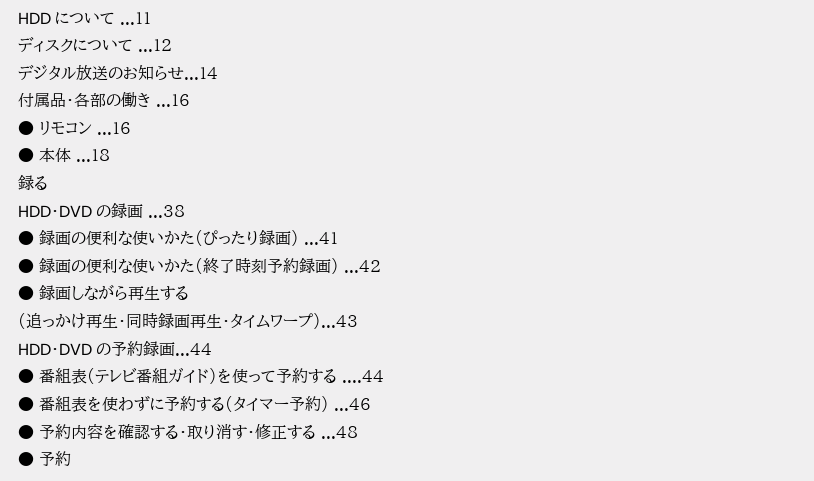HDD について ...11
ディスクについて ...12
デジタル放送のお知らせ...14
付属品・各部の働き ...16
● リモコン ...16
● 本体 ...18
録る
HDD・DVD の録画 ...38
● 録画の便利な使いかた(ぴったり録画) ...41
● 録画の便利な使いかた(終了時刻予約録画) ...42
● 録画しながら再生する
(追っかけ再生・同時録画再生・タイムワープ)...43
HDD・DVD の予約録画...44
● 番組表(テレビ番組ガイド)を使って予約する ....44
● 番組表を使わずに予約する(タイマー予約) ...46
● 予約内容を確認する・取り消す・修正する ...48
● 予約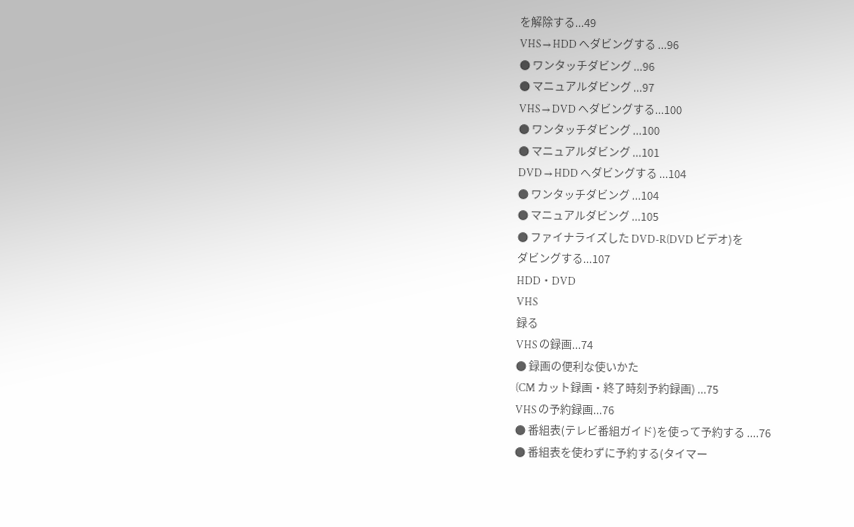を解除する...49
VHS → HDD へダビングする ...96
● ワンタッチダビング ...96
● マニュアルダビング ...97
VHS → DVD へダビングする...100
● ワンタッチダビング ...100
● マニュアルダビング ...101
DVD → HDD へダビングする ...104
● ワンタッチダビング ...104
● マニュアルダビング ...105
● ファイナライズした DVD-R(DVD ビデオ)を
ダビングする...107
HDD・DVD
VHS
録る
VHS の録画...74
● 録画の便利な使いかた
(CM カット録画・終了時刻予約録画) ...75
VHS の予約録画...76
● 番組表(テレビ番組ガイド)を使って予約する ....76
● 番組表を使わずに予約する(タイマー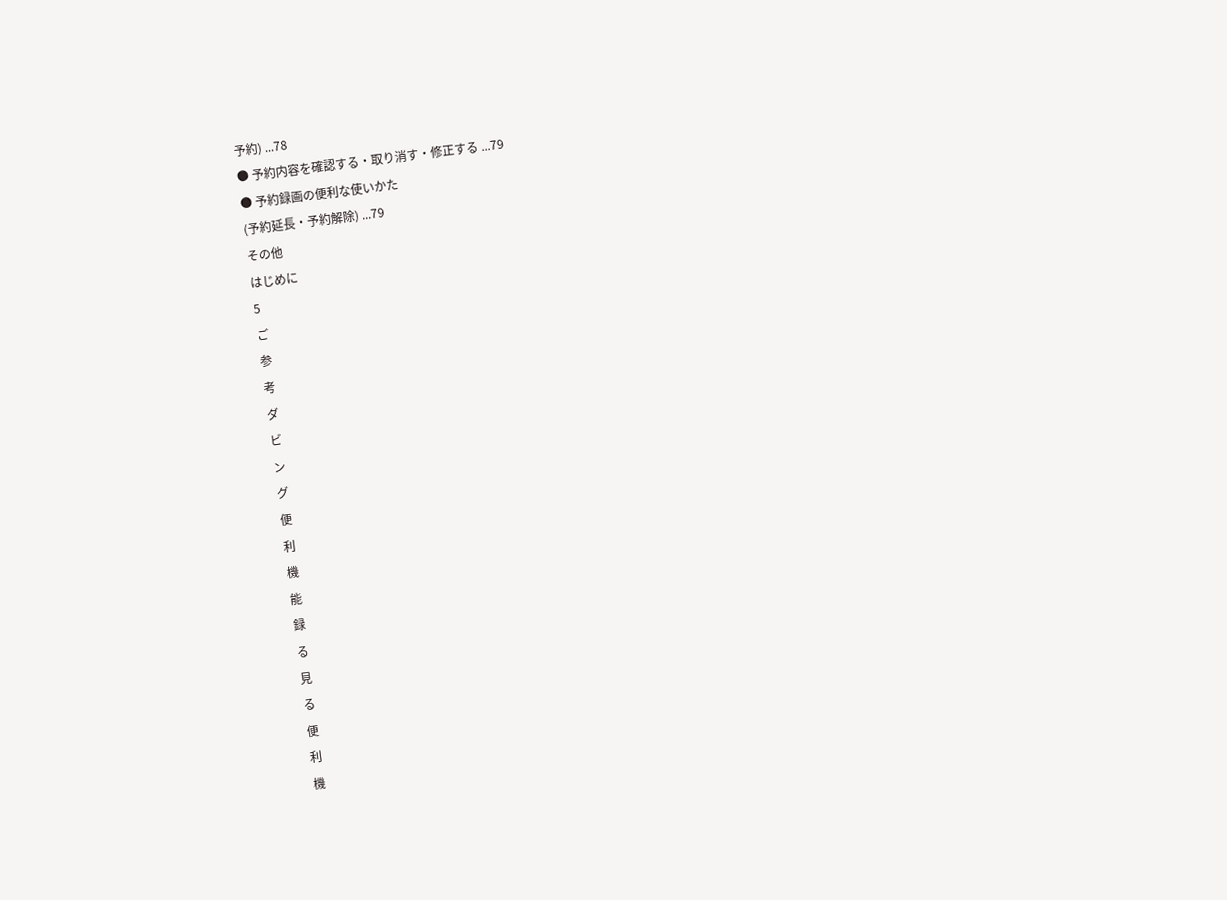予約) ...78
● 予約内容を確認する・取り消す・修正する ...79
● 予約録画の便利な使いかた
(予約延長・予約解除) ...79
その他
はじめに
5
ご
参
考
ダ
ビ
ン
グ
便
利
機
能
録
る
見
る
便
利
機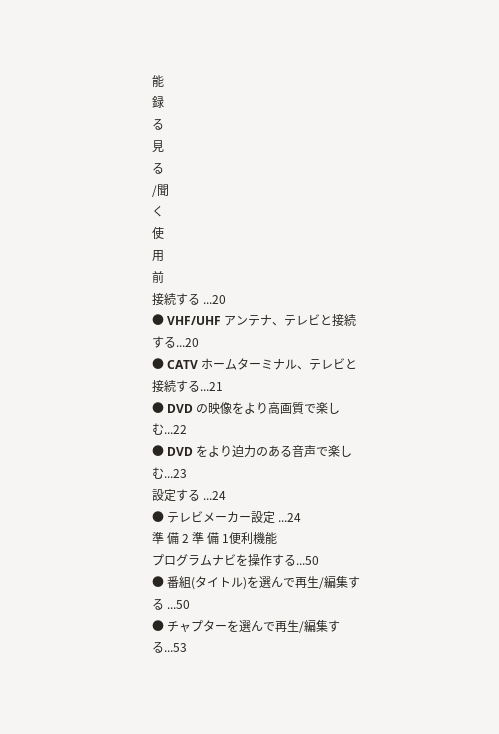能
録
る
見
る
/聞
く
使
用
前
接続する ...20
● VHF/UHF アンテナ、テレビと接続する...20
● CATV ホームターミナル、テレビと接続する...21
● DVD の映像をより高画質で楽しむ...22
● DVD をより迫力のある音声で楽しむ...23
設定する ...24
● テレビメーカー設定 ...24
準 備 2 準 備 1便利機能
プログラムナビを操作する...50
● 番組(タイトル)を選んで再生/編集する ...50
● チャプターを選んで再生/編集する...53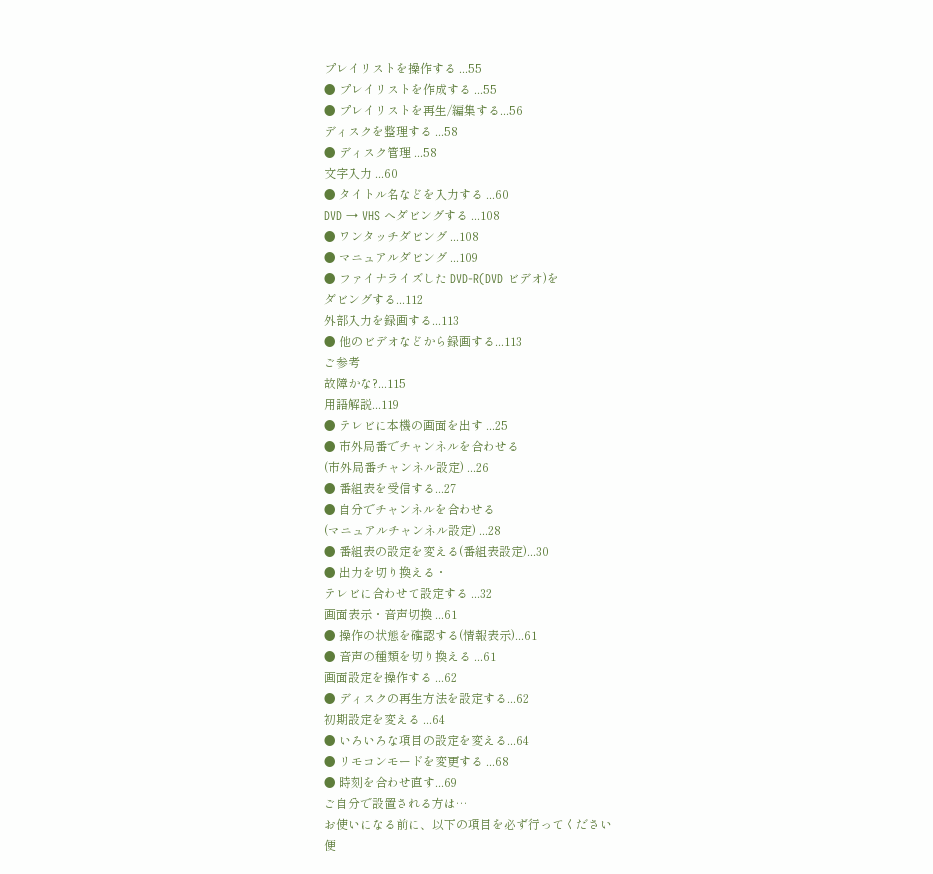プレイリストを操作する ...55
● プレイリストを作成する ...55
● プレイリストを再生/編集する...56
ディスクを整理する ...58
● ディスク管理 ...58
文字入力 ...60
● タイトル名などを入力する ...60
DVD → VHS へダビングする ...108
● ワンタッチダビング ...108
● マニュアルダビング ...109
● ファイナライズした DVD-R(DVD ビデオ)を
ダビングする...112
外部入力を録画する...113
● 他のビデオなどから録画する...113
ご参考
故障かな?...115
用語解説...119
● テレビに本機の画面を出す ...25
● 市外局番でチャンネルを合わせる
(市外局番チャンネル設定) ...26
● 番組表を受信する...27
● 自分でチャンネルを合わせる
(マニュアルチャンネル設定) ...28
● 番組表の設定を変える(番組表設定)...30
● 出力を切り換える・
テレビに合わせて設定する ...32
画面表示・音声切換 ...61
● 操作の状態を確認する(情報表示)...61
● 音声の種類を切り換える ...61
画面設定を操作する ...62
● ディスクの再生方法を設定する...62
初期設定を変える ...64
● いろいろな項目の設定を変える...64
● リモコンモードを変更する ...68
● 時刻を合わせ直す...69
ご自分で設置される方は…
お使いになる前に、以下の項目を必ず行ってください
便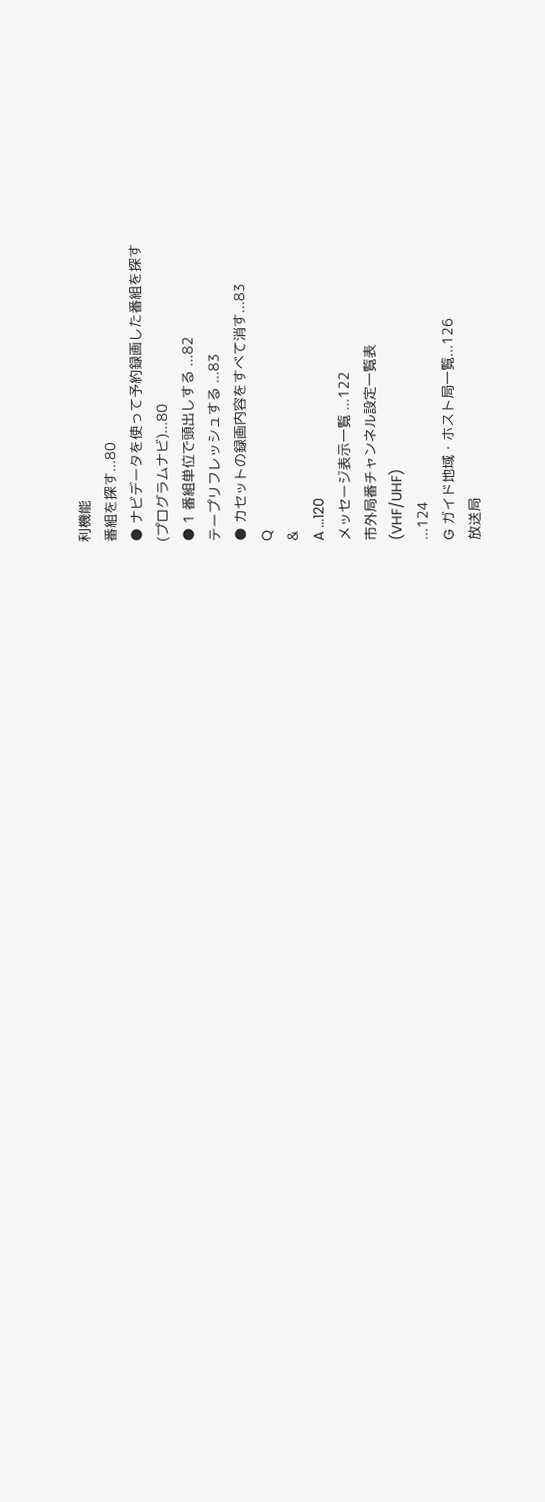利機能
番組を探す...80
● ナビデータを使って予約録画した番組を探す
(プログラムナビ)...80
● 1 番組単位で頭出しする ...82
テープリフレッシュする ...83
● カセットの録画内容をすべて消す...83
Q
&
A ...120
メッセージ表示一覧 ...122
市外局番チャンネル設定一覧表
(VHF/UHF)
...124
G ガイド地域・ホスト局一覧...126
放送局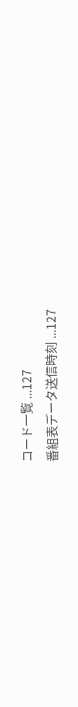コード一覧 ...127
番組表データ送信時刻 ...127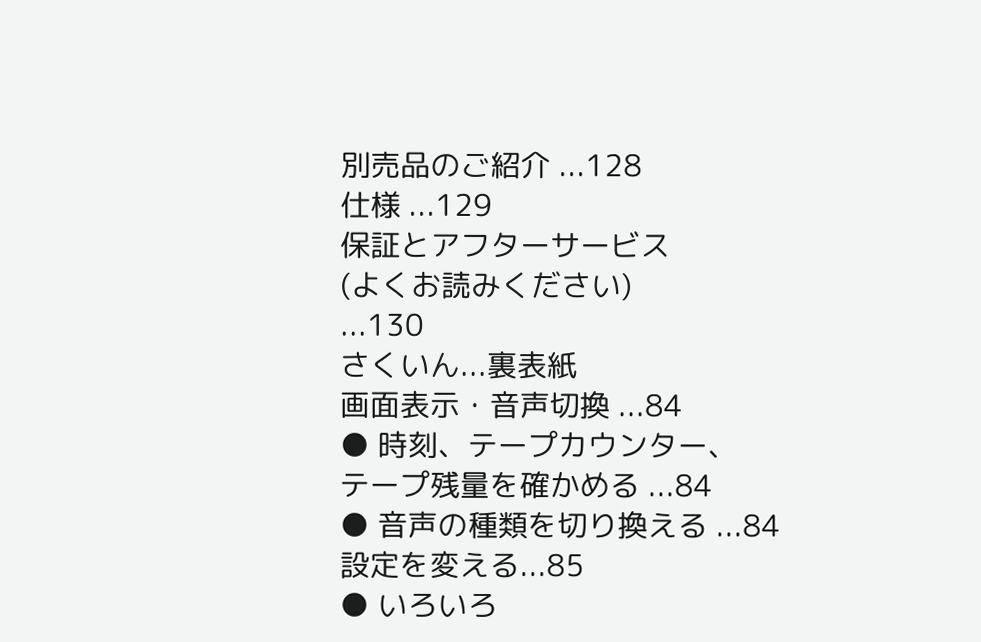別売品のご紹介 ...128
仕様 ...129
保証とアフターサービス
(よくお読みください)
...130
さくいん...裏表紙
画面表示・音声切換 ...84
● 時刻、テープカウンター、
テープ残量を確かめる ...84
● 音声の種類を切り換える ...84
設定を変える...85
● いろいろ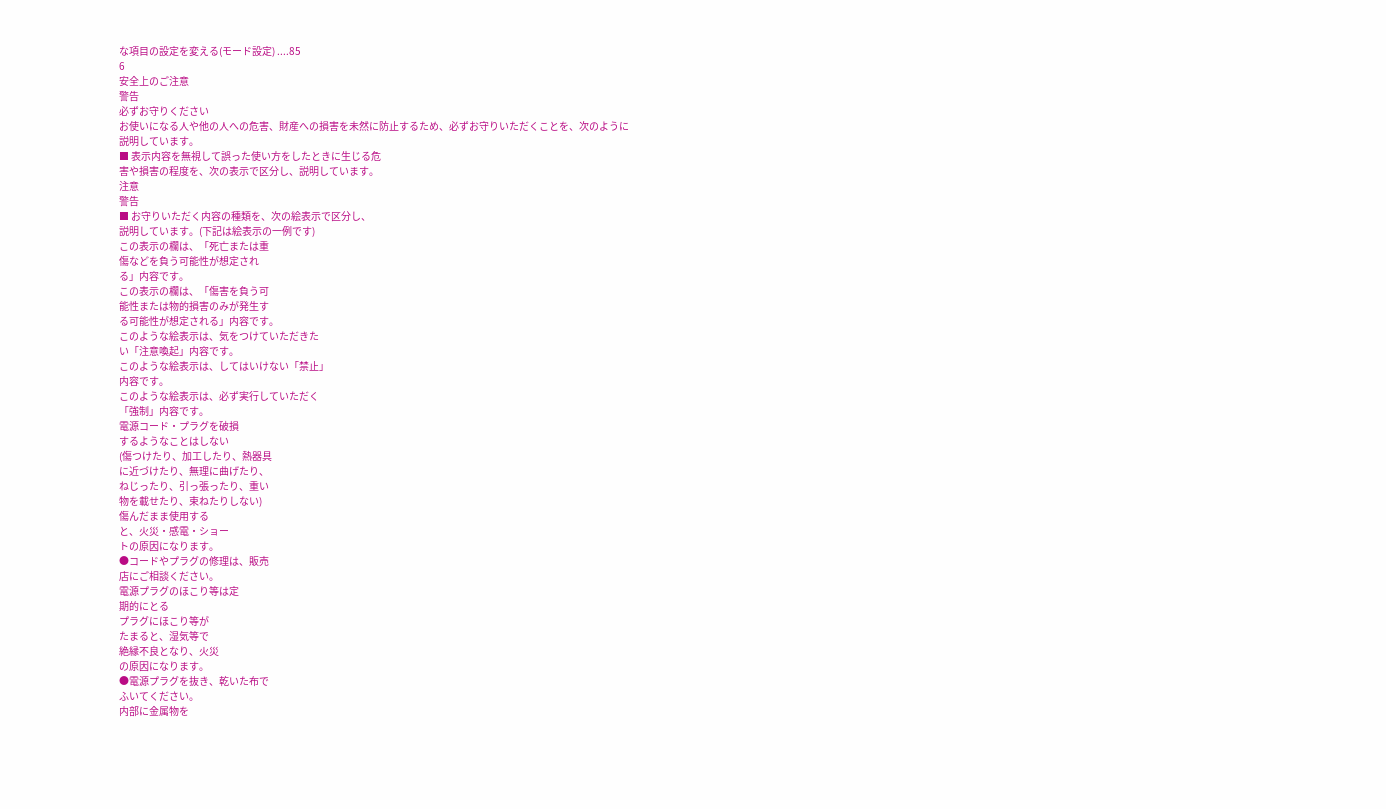な項目の設定を変える(モード設定) ....85
6
安全上のご注意
警告
必ずお守りください
お使いになる人や他の人への危害、財産への損害を未然に防止するため、必ずお守りいただくことを、次のように
説明しています。
■ 表示内容を無視して誤った使い方をしたときに生じる危
害や損害の程度を、次の表示で区分し、説明しています。
注意
警告
■ お守りいただく内容の種類を、次の絵表示で区分し、
説明しています。(下記は絵表示の一例です)
この表示の欄は、「死亡または重
傷などを負う可能性が想定され
る」内容です。
この表示の欄は、「傷害を負う可
能性または物的損害のみが発生す
る可能性が想定される」内容です。
このような絵表示は、気をつけていただきた
い「注意喚起」内容です。
このような絵表示は、してはいけない「禁止」
内容です。
このような絵表示は、必ず実行していただく
「強制」内容です。
電源コード・プラグを破損
するようなことはしない
(傷つけたり、加工したり、熱器具
に近づけたり、無理に曲げたり、
ねじったり、引っ張ったり、重い
物を載せたり、束ねたりしない)
傷んだまま使用する
と、火災・感電・ショー
トの原因になります。
●コードやプラグの修理は、販売
店にご相談ください。
電源プラグのほこり等は定
期的にとる
プラグにほこり等が
たまると、湿気等で
絶縁不良となり、火災
の原因になります。
●電源プラグを抜き、乾いた布で
ふいてください。
内部に金属物を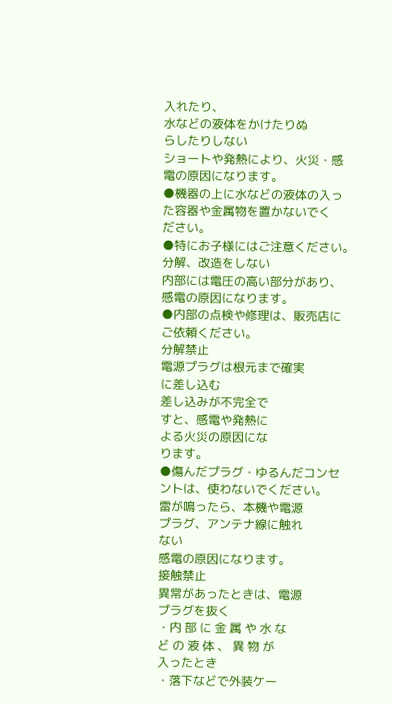入れたり、
水などの液体をかけたりぬ
らしたりしない
ショートや発熱により、火災・感
電の原因になります。
●機器の上に水などの液体の入っ
た容器や金属物を置かないでく
ださい。
●特にお子様にはご注意ください。
分解、改造をしない
内部には電圧の高い部分があり、
感電の原因になります。
●内部の点検や修理は、販売店に
ご依頼ください。
分解禁止
電源プラグは根元まで確実
に差し込む
差し込みが不完全で
すと、感電や発熱に
よる火災の原因にな
ります。
●傷んだプラグ・ゆるんだコンセ
ントは、使わないでください。
雷が鳴ったら、本機や電源
プラグ、アンテナ線に触れ
ない
感電の原因になります。
接触禁止
異常があったときは、電源
プラグを抜く
・内 部 に 金 属 や 水 な
ど の 液 体 、 異 物 が
入ったとき
・落下などで外装ケー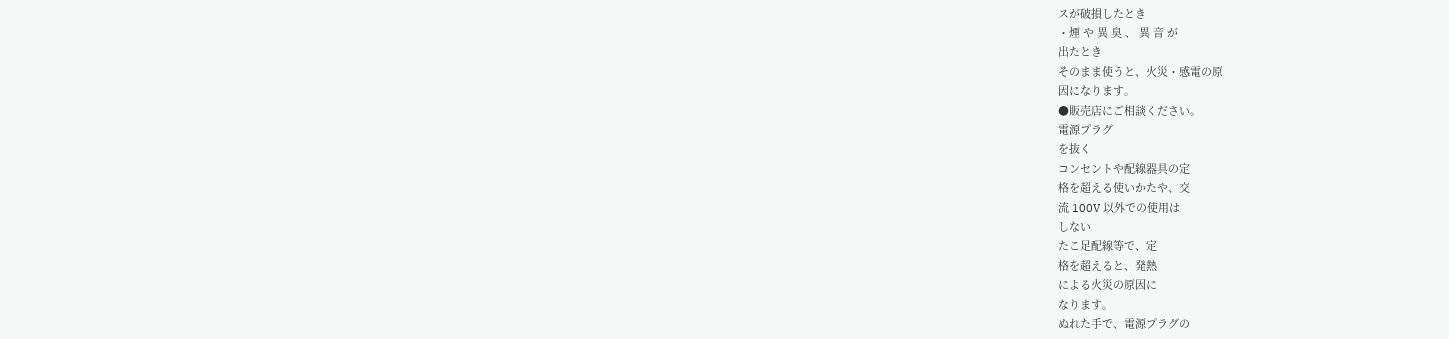スが破損したとき
・煙 や 異 臭 、 異 音 が
出たとき
そのまま使うと、火災・感電の原
因になります。
●販売店にご相談ください。
電源プラグ
を抜く
コンセントや配線器具の定
格を超える使いかたや、交
流 100V 以外での使用は
しない
たこ足配線等で、定
格を超えると、発熱
による火災の原因に
なります。
ぬれた手で、電源プラグの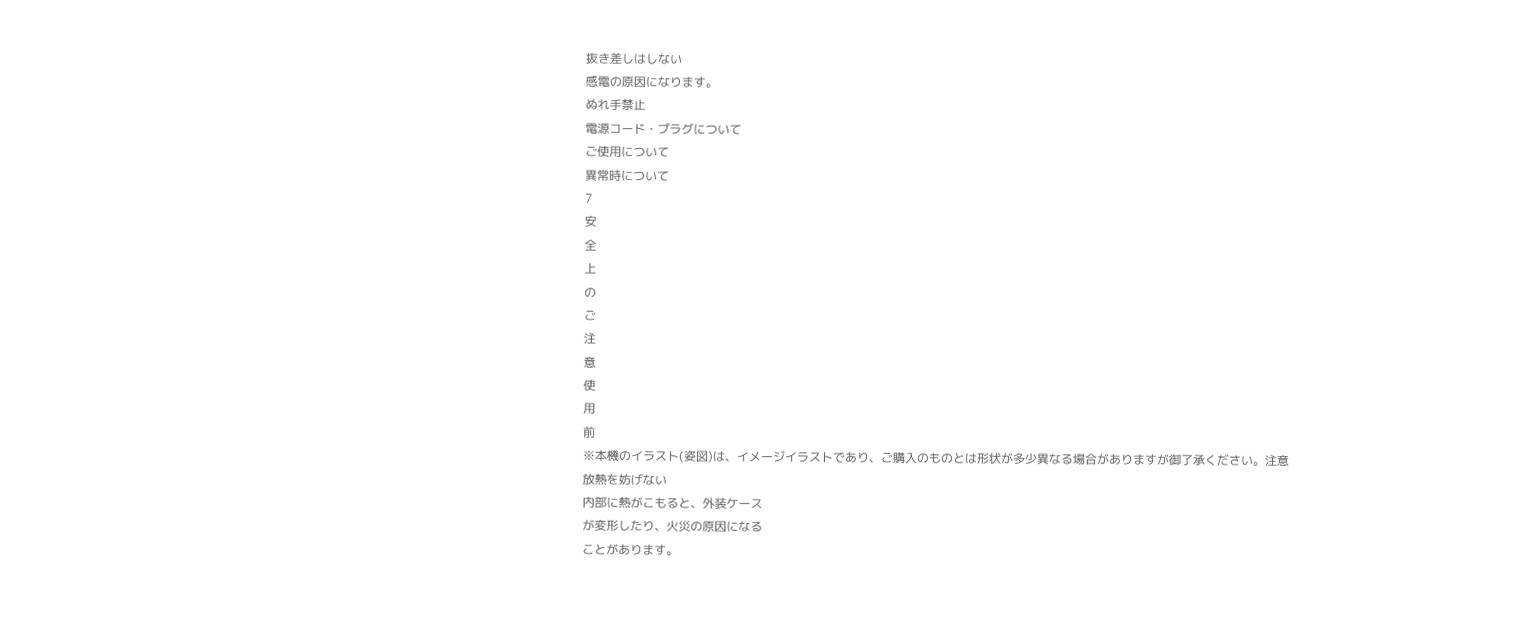抜き差しはしない
感電の原因になります。
ぬれ手禁止
電源コード・プラグについて
ご使用について
異常時について
7
安
全
上
の
ご
注
意
使
用
前
※本機のイラスト(姿図)は、イメージイラストであり、ご購入のものとは形状が多少異なる場合がありますが御了承ください。注意
放熱を妨げない
内部に熱がこもると、外装ケース
が変形したり、火災の原因になる
ことがあります。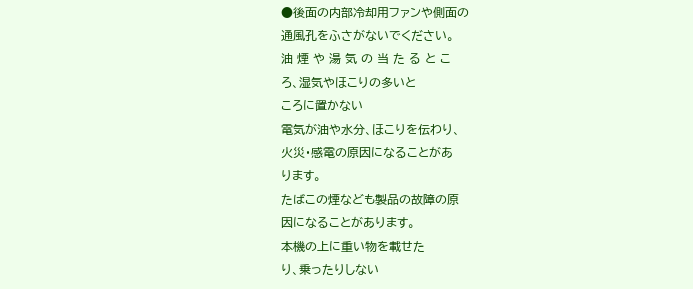●後面の内部冷却用ファンや側面の
通風孔をふさがないでください。
油 煙 や 湯 気 の 当 た る と こ
ろ、湿気やほこりの多いと
ころに置かない
電気が油や水分、ほこりを伝わり、
火災・感電の原因になることがあ
ります。
たばこの煙なども製品の故障の原
因になることがあります。
本機の上に重い物を載せた
り、乗ったりしない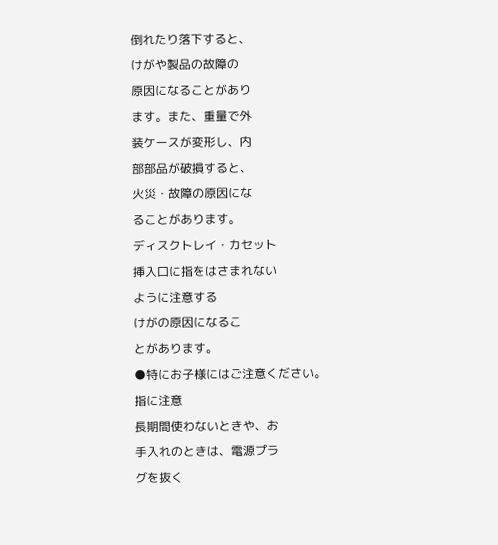倒れたり落下すると、
けがや製品の故障の
原因になることがあり
ます。また、重量で外
装ケースが変形し、内
部部品が破損すると、
火災・故障の原因にな
ることがあります。
ディスクトレイ・カセット
挿入口に指をはさまれない
ように注意する
けがの原因になるこ
とがあります。
●特にお子様にはご注意ください。
指に注意
長期間使わないときや、お
手入れのときは、電源プラ
グを抜く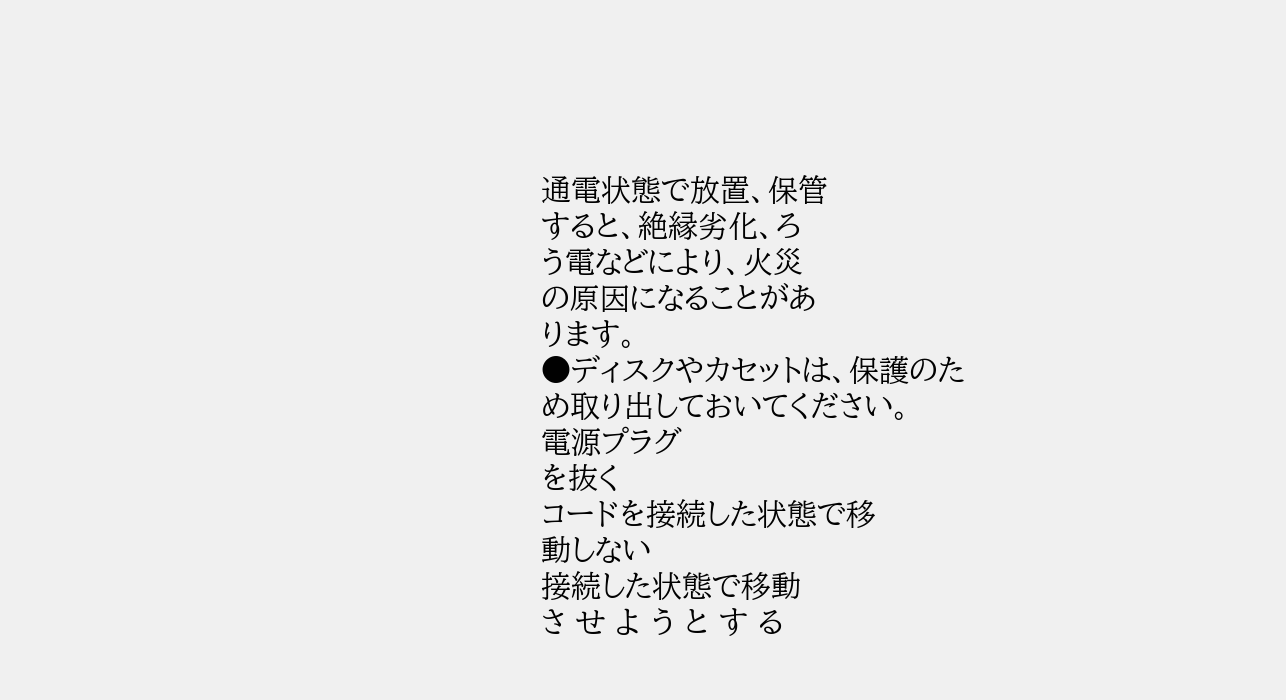通電状態で放置、保管
すると、絶縁劣化、ろ
う電などにより、火災
の原因になることがあ
ります。
●ディスクやカセットは、保護のた
め取り出しておいてください。
電源プラグ
を抜く
コードを接続した状態で移
動しない
接続した状態で移動
さ せ よ う と す る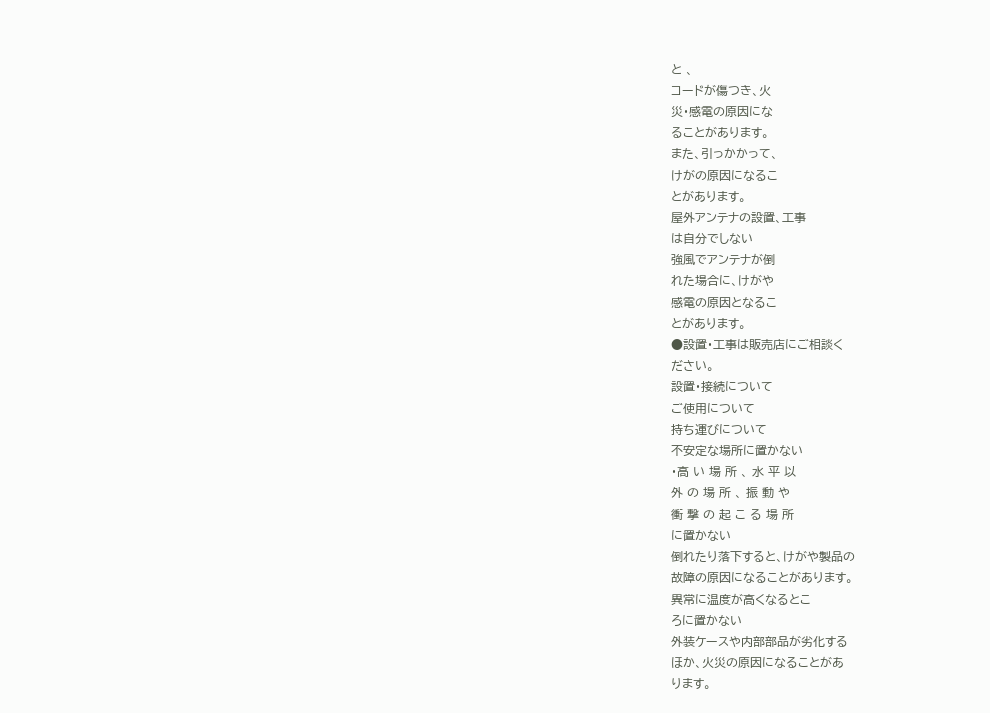と 、
コードが傷つき、火
災・感電の原因にな
ることがあります。
また、引っかかって、
けがの原因になるこ
とがあります。
屋外アンテナの設置、工事
は自分でしない
強風でアンテナが倒
れた場合に、けがや
感電の原因となるこ
とがあります。
●設置・工事は販売店にご相談く
ださい。
設置・接続について
ご使用について
持ち運びについて
不安定な場所に置かない
・高 い 場 所 、 水 平 以
外 の 場 所 、 振 動 や
衝 撃 の 起 こ る 場 所
に置かない
倒れたり落下すると、けがや製品の
故障の原因になることがあります。
異常に温度が高くなるとこ
ろに置かない
外装ケースや内部部品が劣化する
ほか、火災の原因になることがあ
ります。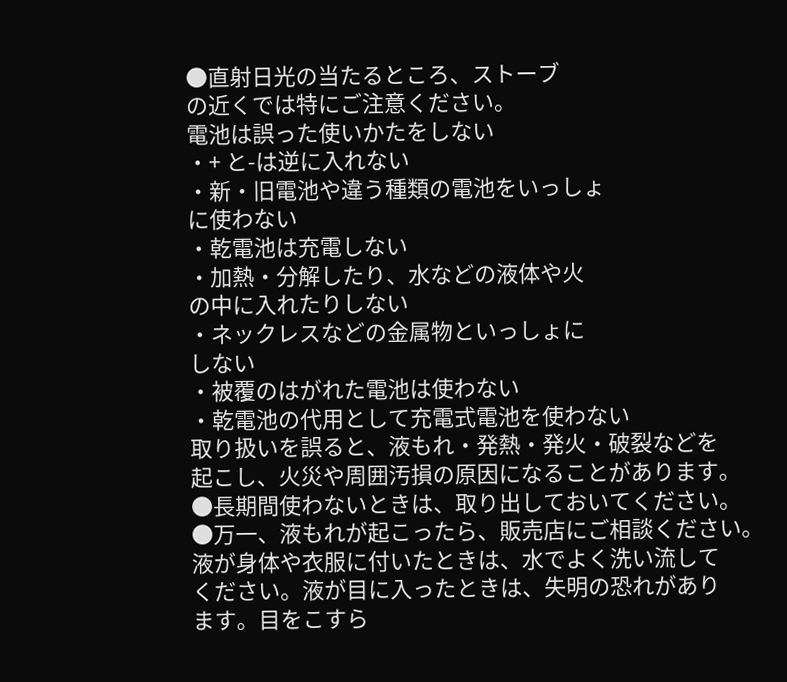●直射日光の当たるところ、ストーブ
の近くでは特にご注意ください。
電池は誤った使いかたをしない
・+ と-は逆に入れない
・新・旧電池や違う種類の電池をいっしょ
に使わない
・乾電池は充電しない
・加熱・分解したり、水などの液体や火
の中に入れたりしない
・ネックレスなどの金属物といっしょに
しない
・被覆のはがれた電池は使わない
・乾電池の代用として充電式電池を使わない
取り扱いを誤ると、液もれ・発熱・発火・破裂などを
起こし、火災や周囲汚損の原因になることがあります。
●長期間使わないときは、取り出しておいてください。
●万一、液もれが起こったら、販売店にご相談ください。
液が身体や衣服に付いたときは、水でよく洗い流して
ください。液が目に入ったときは、失明の恐れがあり
ます。目をこすら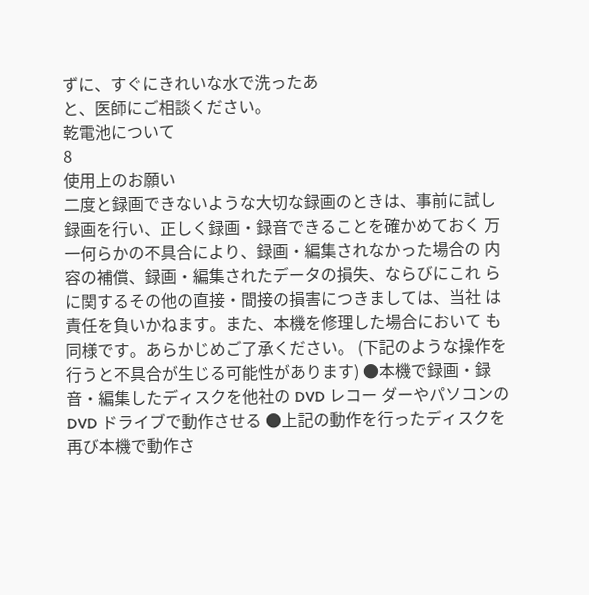ずに、すぐにきれいな水で洗ったあ
と、医師にご相談ください。
乾電池について
8
使用上のお願い
二度と録画できないような大切な録画のときは、事前に試し 録画を行い、正しく録画・録音できることを確かめておく 万一何らかの不具合により、録画・編集されなかった場合の 内容の補償、録画・編集されたデータの損失、ならびにこれ らに関するその他の直接・間接の損害につきましては、当社 は責任を負いかねます。また、本機を修理した場合において も同様です。あらかじめご了承ください。 (下記のような操作を行うと不具合が生じる可能性があります) ●本機で録画・録音・編集したディスクを他社の DVD レコー ダーやパソコンの DVD ドライブで動作させる ●上記の動作を行ったディスクを再び本機で動作さ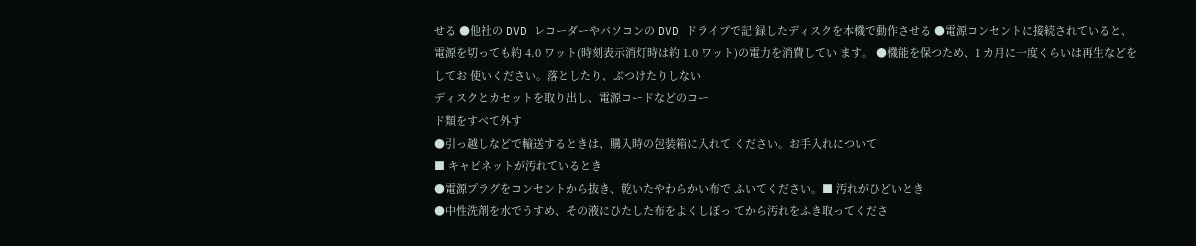せる ●他社の DVD レコーダーやパソコンの DVD ドライブで記 録したディスクを本機で動作させる ●電源コンセントに接続されていると、電源を切っても約 4.0 ワット(時刻表示消灯時は約 1.0 ワット)の電力を消費してい ます。 ●機能を保つため、1 カ月に一度くらいは再生などをしてお 使いください。落としたり、ぶつけたりしない
ディスクとカセットを取り出し、電源コードなどのコー
ド類をすべて外す
●引っ越しなどで輸送するときは、購入時の包装箱に入れて ください。お手入れについて
■ キャビネットが汚れているとき
●電源プラグをコンセントから抜き、乾いたやわらかい布で ふいてください。■ 汚れがひどいとき
●中性洗剤を水でうすめ、その液にひたした布をよくしぼっ てから汚れをふき取ってくださ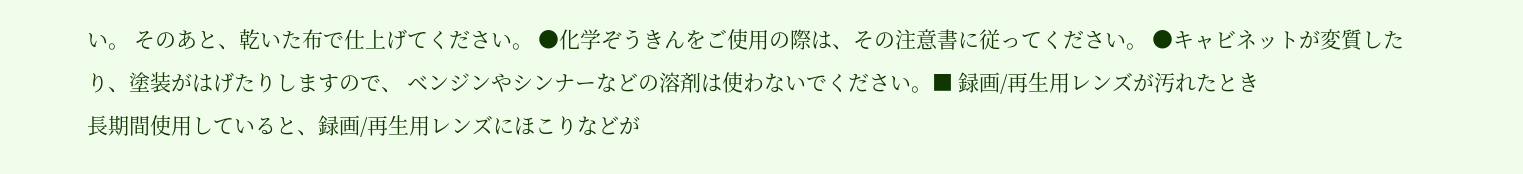い。 そのあと、乾いた布で仕上げてください。 ●化学ぞうきんをご使用の際は、その注意書に従ってください。 ●キャビネットが変質したり、塗装がはげたりしますので、 ベンジンやシンナーなどの溶剤は使わないでください。■ 録画/再生用レンズが汚れたとき
長期間使用していると、録画/再生用レンズにほこりなどが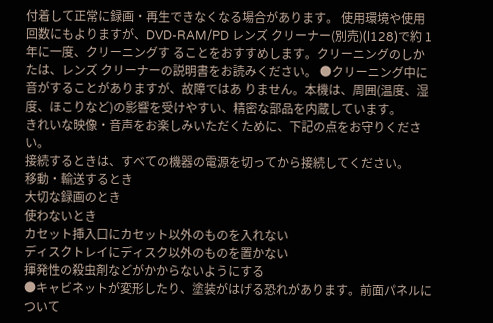付着して正常に録画・再生できなくなる場合があります。 使用環境や使用回数にもよりますが、DVD-RAM/PD レンズ クリーナー(別売)(l128)で約 1 年に一度、クリーニングす ることをおすすめします。クリーニングのしかたは、レンズ クリーナーの説明書をお読みください。 ●クリーニング中に音がすることがありますが、故障ではあ りません。本機は、周囲(温度、湿度、ほこりなど)の影響を受けやすい、精密な部品を内蔵しています。
きれいな映像・音声をお楽しみいただくために、下記の点をお守りください。
接続するときは、すべての機器の電源を切ってから接続してください。
移動・輸送するとき
大切な録画のとき
使わないとき
カセット挿入口にカセット以外のものを入れない
ディスクトレイにディスク以外のものを置かない
揮発性の殺虫剤などがかからないようにする
●キャビネットが変形したり、塗装がはげる恐れがあります。前面パネルについて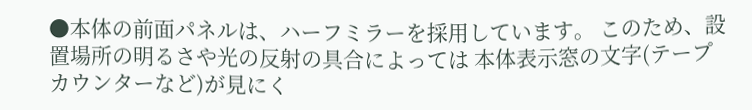●本体の前面パネルは、ハーフミラーを採用しています。 このため、設置場所の明るさや光の反射の具合によっては 本体表示窓の文字(テープカウンターなど)が見にく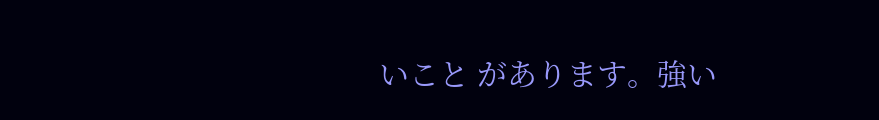いこと があります。強い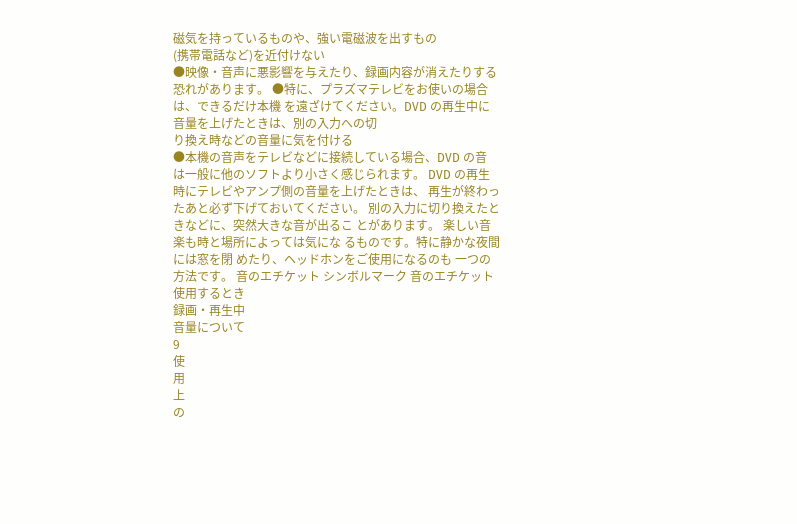磁気を持っているものや、強い電磁波を出すもの
(携帯電話など)を近付けない
●映像・音声に悪影響を与えたり、録画内容が消えたりする 恐れがあります。 ●特に、プラズマテレビをお使いの場合は、できるだけ本機 を遠ざけてください。DVD の再生中に音量を上げたときは、別の入力への切
り換え時などの音量に気を付ける
●本機の音声をテレビなどに接続している場合、DVD の音 は一般に他のソフトより小さく感じられます。 DVD の再生時にテレビやアンプ側の音量を上げたときは、 再生が終わったあと必ず下げておいてください。 別の入力に切り換えたときなどに、突然大きな音が出るこ とがあります。 楽しい音楽も時と場所によっては気にな るものです。特に静かな夜間には窓を閉 めたり、ヘッドホンをご使用になるのも 一つの方法です。 音のエチケット シンボルマーク 音のエチケット使用するとき
録画・再生中
音量について
9
使
用
上
の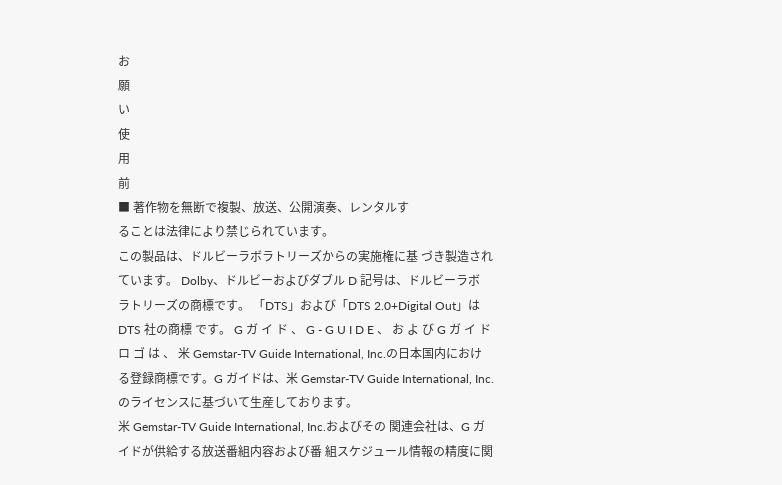お
願
い
使
用
前
■ 著作物を無断で複製、放送、公開演奏、レンタルす
ることは法律により禁じられています。
この製品は、ドルビーラボラトリーズからの実施権に基 づき製造されています。 Dolby、ドルビーおよびダブル D 記号は、ドルビーラボ ラトリーズの商標です。 「DTS」および「DTS 2.0+Digital Out」は DTS 社の商標 です。 G ガ イ ド 、 G - G U I D E 、 お よ び G ガ イ ド ロ ゴ は 、 米 Gemstar-TV Guide International, Inc.の日本国内におけ る登録商標です。G ガイドは、米 Gemstar-TV Guide International, Inc. のライセンスに基づいて生産しております。
米 Gemstar-TV Guide International, Inc.およびその 関連会社は、G ガイドが供給する放送番組内容および番 組スケジュール情報の精度に関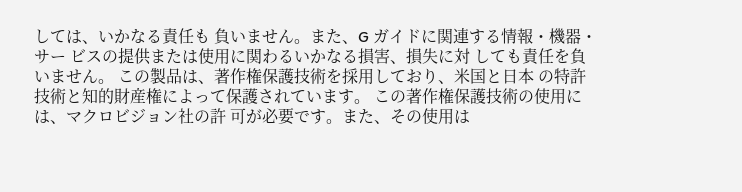しては、いかなる責任も 負いません。また、G ガイドに関連する情報・機器・サー ビスの提供または使用に関わるいかなる損害、損失に対 しても責任を負いません。 この製品は、著作権保護技術を採用しており、米国と日本 の特許技術と知的財産権によって保護されています。 この著作権保護技術の使用には、マクロビジョン社の許 可が必要です。また、その使用は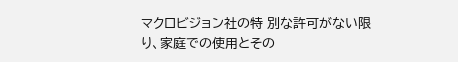マクロビジョン社の特 別な許可がない限り、家庭での使用とその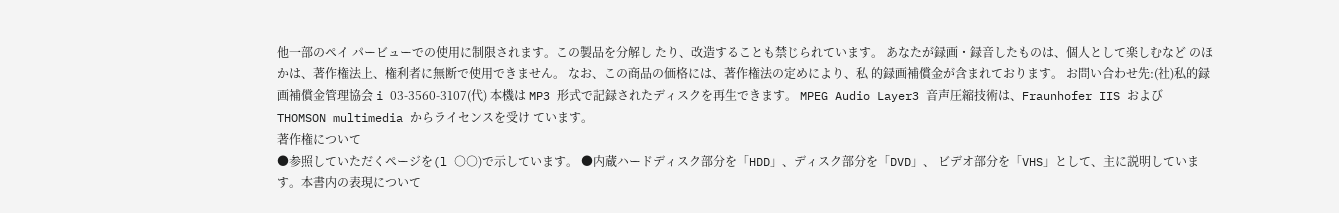他一部のペイ パービューでの使用に制限されます。この製品を分解し たり、改造することも禁じられています。 あなたが録画・録音したものは、個人として楽しむなど のほかは、著作権法上、権利者に無断で使用できません。 なお、この商品の価格には、著作権法の定めにより、私 的録画補償金が含まれております。 お問い合わせ先:(社)私的録画補償金管理協会 i 03-3560-3107(代) 本機は MP3 形式で記録されたディスクを再生できます。 MPEG Audio Layer3 音声圧縮技術は、Fraunhofer IIS および THOMSON multimedia からライセンスを受け ています。
著作権について
●参照していただくページを(l ○○)で示しています。 ●内蔵ハードディスク部分を「HDD」、ディスク部分を「DVD」、 ビデオ部分を「VHS」として、主に説明しています。本書内の表現について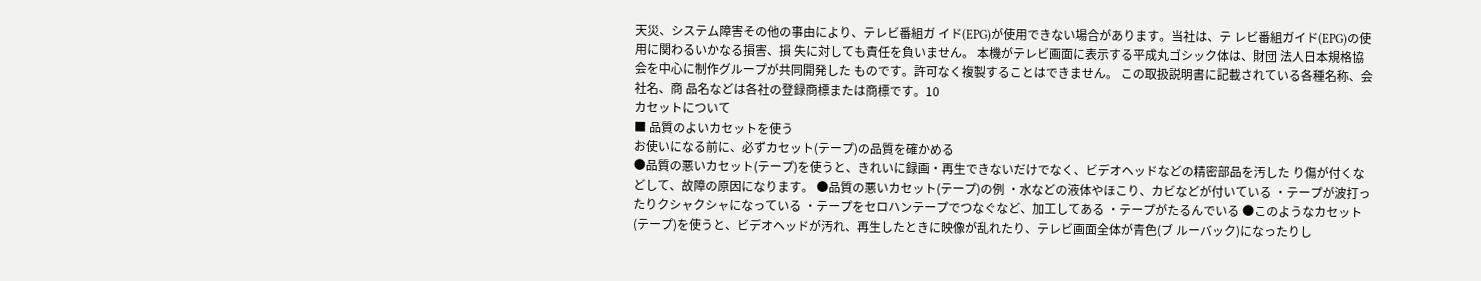天災、システム障害その他の事由により、テレビ番組ガ イド(EPG)が使用できない場合があります。当社は、テ レビ番組ガイド(EPG)の使用に関わるいかなる損害、損 失に対しても責任を負いません。 本機がテレビ画面に表示する平成丸ゴシック体は、財団 法人日本規格協会を中心に制作グループが共同開発した ものです。許可なく複製することはできません。 この取扱説明書に記載されている各種名称、会社名、商 品名などは各社の登録商標または商標です。10
カセットについて
■ 品質のよいカセットを使う
お使いになる前に、必ずカセット(テープ)の品質を確かめる
●品質の悪いカセット(テープ)を使うと、きれいに録画・再生できないだけでなく、ビデオヘッドなどの精密部品を汚した り傷が付くなどして、故障の原因になります。 ●品質の悪いカセット(テープ)の例 ・水などの液体やほこり、カビなどが付いている ・テープが波打ったりクシャクシャになっている ・テープをセロハンテープでつなぐなど、加工してある ・テープがたるんでいる ●このようなカセット(テープ)を使うと、ビデオヘッドが汚れ、再生したときに映像が乱れたり、テレビ画面全体が青色(ブ ルーバック)になったりし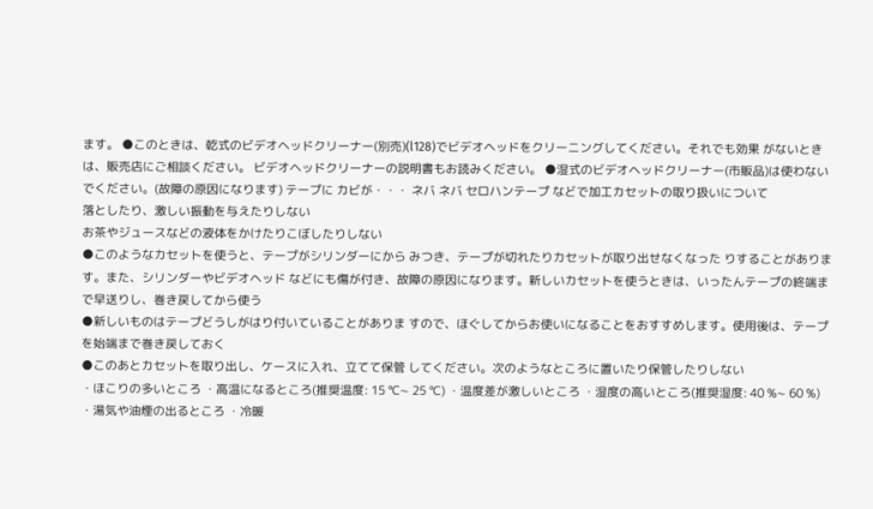ます。 ●このときは、乾式のビデオヘッドクリーナー(別売)(l128)でビデオヘッドをクリーニングしてください。それでも効果 がないときは、販売店にご相談ください。 ビデオヘッドクリーナーの説明書もお読みください。 ●湿式のビデオヘッドクリーナー(市販品)は使わないでください。(故障の原因になります) テープに カビが・・・ ネバ ネバ セロハンテープ などで加工カセットの取り扱いについて
落としたり、激しい振動を与えたりしない
お茶やジュースなどの液体をかけたりこぼしたりしない
●このようなカセットを使うと、テープがシリンダーにから みつき、テープが切れたりカセットが取り出せなくなった りすることがあります。また、シリンダーやビデオヘッド などにも傷が付き、故障の原因になります。新しいカセットを使うときは、いったんテープの終端ま
で早送りし、巻き戻してから使う
●新しいものはテープどうしがはり付いていることがありま すので、ほぐしてからお使いになることをおすすめします。使用後は、テープを始端まで巻き戻しておく
●このあとカセットを取り出し、ケースに入れ、立てて保管 してください。次のようなところに置いたり保管したりしない
・ほこりの多いところ ・高温になるところ(推奨温度: 15 ℃∼ 25 ℃) ・温度差が激しいところ ・湿度の高いところ(推奨湿度: 40 %∼ 60 %) ・湯気や油煙の出るところ ・冷暖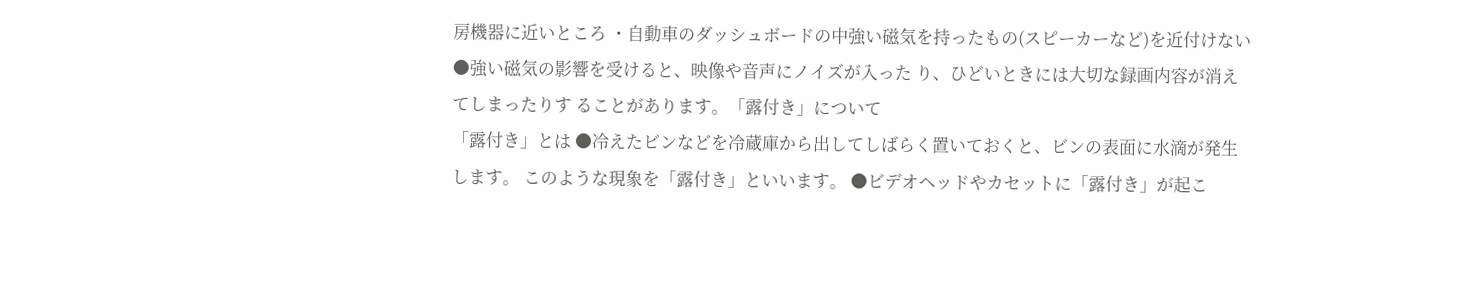房機器に近いところ ・自動車のダッシュボードの中強い磁気を持ったもの(スピーカーなど)を近付けない
●強い磁気の影響を受けると、映像や音声にノイズが入った り、ひどいときには大切な録画内容が消えてしまったりす ることがあります。「露付き」について
「露付き」とは ●冷えたビンなどを冷蔵庫から出してしばらく置いておくと、ビンの表面に水滴が発生します。 このような現象を「露付き」といいます。 ●ビデオヘッドやカセットに「露付き」が起こ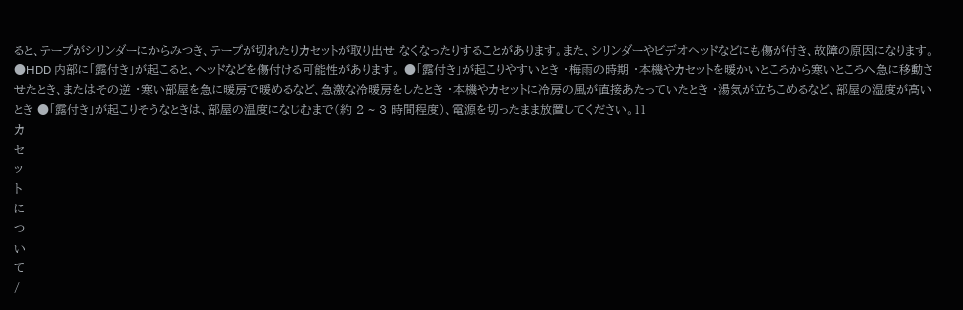ると、テープがシリンダーにからみつき、テープが切れたりカセットが取り出せ なくなったりすることがあります。また、シリンダーやビデオヘッドなどにも傷が付き、故障の原因になります。 ●HDD 内部に「露付き」が起こると、ヘッドなどを傷付ける可能性があります。 ●「露付き」が起こりやすいとき ・梅雨の時期 ・本機やカセットを暖かいところから寒いところへ急に移動させたとき、またはその逆 ・寒い部屋を急に暖房で暖めるなど、急激な冷暖房をしたとき ・本機やカセットに冷房の風が直接あたっていたとき ・湯気が立ちこめるなど、部屋の湿度が高いとき ●「露付き」が起こりそうなときは、部屋の温度になじむまで(約 2 ∼ 3 時間程度)、電源を切ったまま放置してください。11
カ
セ
ッ
ト
に
つ
い
て
/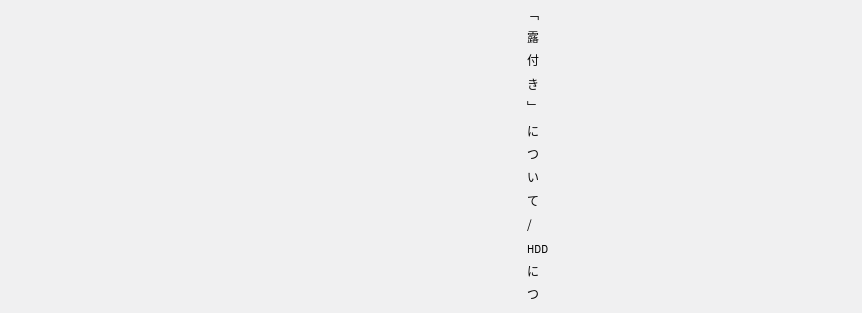﹁
露
付
き
﹂
に
つ
い
て
/
HDD
に
つ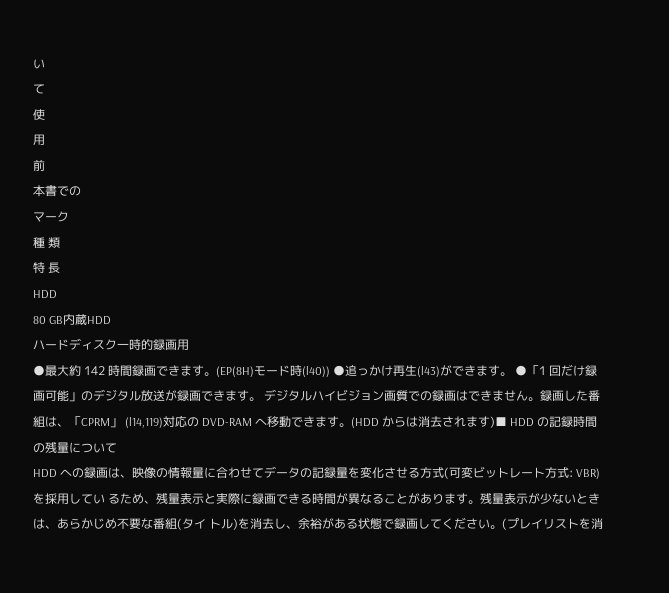い
て
使
用
前
本書での
マーク
種 類
特 長
HDD
80 GB内蔵HDD
ハードディスク一時的録画用
●最大約 142 時間録画できます。(EP(8H)モード時(l40)) ●追っかけ再生(l43)ができます。 ●「1 回だけ録画可能」のデジタル放送が録画できます。 デジタルハイビジョン画質での録画はできません。録画した番組は、「CPRM」 (l14,119)対応の DVD-RAM へ移動できます。(HDD からは消去されます)■ HDD の記録時間の残量について
HDD への録画は、映像の情報量に合わせてデータの記録量を変化させる方式(可変ビットレート方式: VBR)を採用してい るため、残量表示と実際に録画できる時間が異なることがあります。残量表示が少ないときは、あらかじめ不要な番組(タイ トル)を消去し、余裕がある状態で録画してください。(プレイリストを消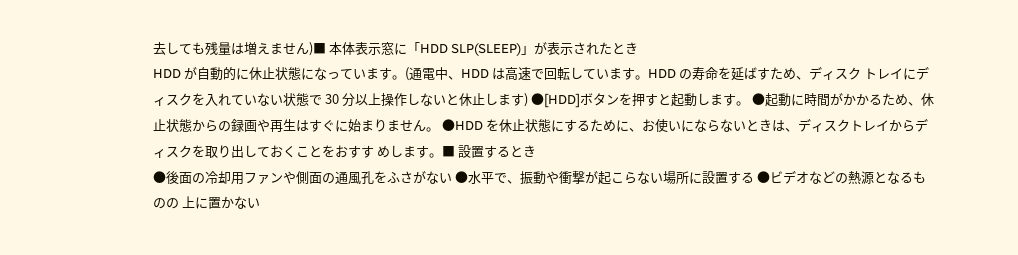去しても残量は増えません)■ 本体表示窓に「HDD SLP(SLEEP)」が表示されたとき
HDD が自動的に休止状態になっています。(通電中、HDD は高速で回転しています。HDD の寿命を延ばすため、ディスク トレイにディスクを入れていない状態で 30 分以上操作しないと休止します) ●[HDD]ボタンを押すと起動します。 ●起動に時間がかかるため、休止状態からの録画や再生はすぐに始まりません。 ●HDD を休止状態にするために、お使いにならないときは、ディスクトレイからディスクを取り出しておくことをおすす めします。■ 設置するとき
●後面の冷却用ファンや側面の通風孔をふさがない ●水平で、振動や衝撃が起こらない場所に設置する ●ビデオなどの熱源となるものの 上に置かない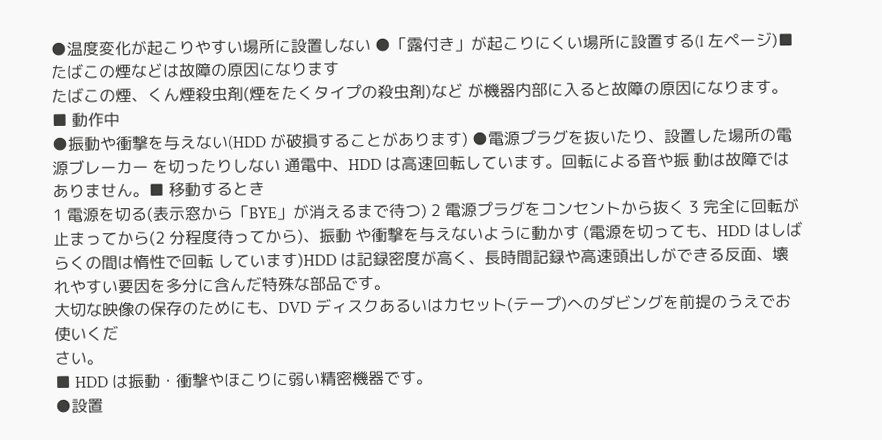●温度変化が起こりやすい場所に設置しない ●「露付き」が起こりにくい場所に設置する(l 左ページ)■ たばこの煙などは故障の原因になります
たばこの煙、くん煙殺虫剤(煙をたくタイプの殺虫剤)など が機器内部に入ると故障の原因になります。■ 動作中
●振動や衝撃を与えない(HDD が破損することがあります) ●電源プラグを抜いたり、設置した場所の電源ブレーカー を切ったりしない 通電中、HDD は高速回転しています。回転による音や振 動は故障ではありません。■ 移動するとき
1 電源を切る(表示窓から「BYE」が消えるまで待つ) 2 電源プラグをコンセントから抜く 3 完全に回転が止まってから(2 分程度待ってから)、振動 や衝撃を与えないように動かす (電源を切っても、HDD はしばらくの間は惰性で回転 しています)HDD は記録密度が高く、長時間記録や高速頭出しができる反面、壊れやすい要因を多分に含んだ特殊な部品です。
大切な映像の保存のためにも、DVD ディスクあるいはカセット(テープ)へのダビングを前提のうえでお使いくだ
さい。
■ HDD は振動・衝撃やほこりに弱い精密機器です。
●設置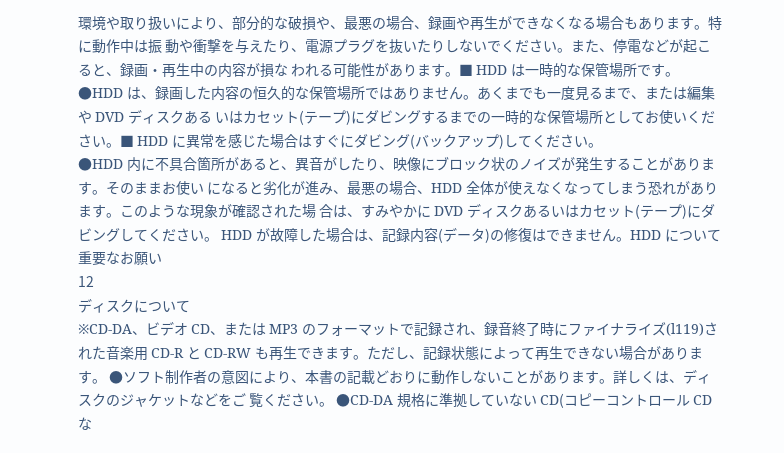環境や取り扱いにより、部分的な破損や、最悪の場合、録画や再生ができなくなる場合もあります。特に動作中は振 動や衝撃を与えたり、電源プラグを抜いたりしないでください。また、停電などが起こると、録画・再生中の内容が損な われる可能性があります。■ HDD は一時的な保管場所です。
●HDD は、録画した内容の恒久的な保管場所ではありません。あくまでも一度見るまで、または編集や DVD ディスクある いはカセット(テープ)にダビングするまでの一時的な保管場所としてお使いください。■ HDD に異常を感じた場合はすぐにダビング(バックアップ)してください。
●HDD 内に不具合箇所があると、異音がしたり、映像にブロック状のノイズが発生することがあります。そのままお使い になると劣化が進み、最悪の場合、HDD 全体が使えなくなってしまう恐れがあります。このような現象が確認された場 合は、すみやかに DVD ディスクあるいはカセット(テープ)にダビングしてください。 HDD が故障した場合は、記録内容(データ)の修復はできません。HDD について
重要なお願い
12
ディスクについて
※CD-DA、ビデオ CD、または MP3 のフォーマットで記録され、録音終了時にファイナライズ(l119)された音楽用 CD-R と CD-RW も再生できます。ただし、記録状態によって再生できない場合があります。 ●ソフト制作者の意図により、本書の記載どおりに動作しないことがあります。詳しくは、ディスクのジャケットなどをご 覧ください。 ●CD-DA 規格に準拠していない CD(コピーコントロール CD な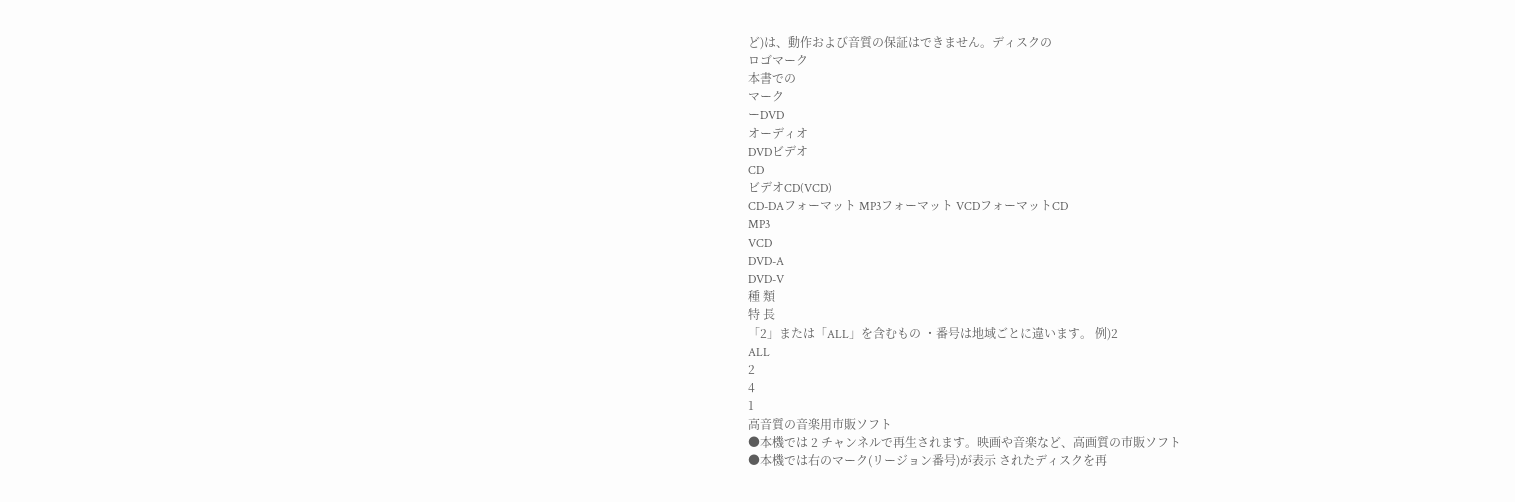ど)は、動作および音質の保証はできません。ディスクの
ロゴマーク
本書での
マーク
ーDVD
オーディオ
DVDビデオ
CD
ビデオCD(VCD)
CD-DAフォーマット MP3フォーマット VCDフォーマットCD
MP3
VCD
DVD-A
DVD-V
種 類
特 長
「2」または「ALL」を含むもの ・番号は地域ごとに違います。 例)2
ALL
2
4
1
高音質の音楽用市販ソフト
●本機では 2 チャンネルで再生されます。映画や音楽など、高画質の市販ソフト
●本機では右のマーク(リージョン番号)が表示 されたディスクを再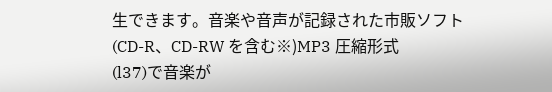生できます。音楽や音声が記録された市販ソフト
(CD-R、CD-RW を含む※)MP3 圧縮形式
(l37)で音楽が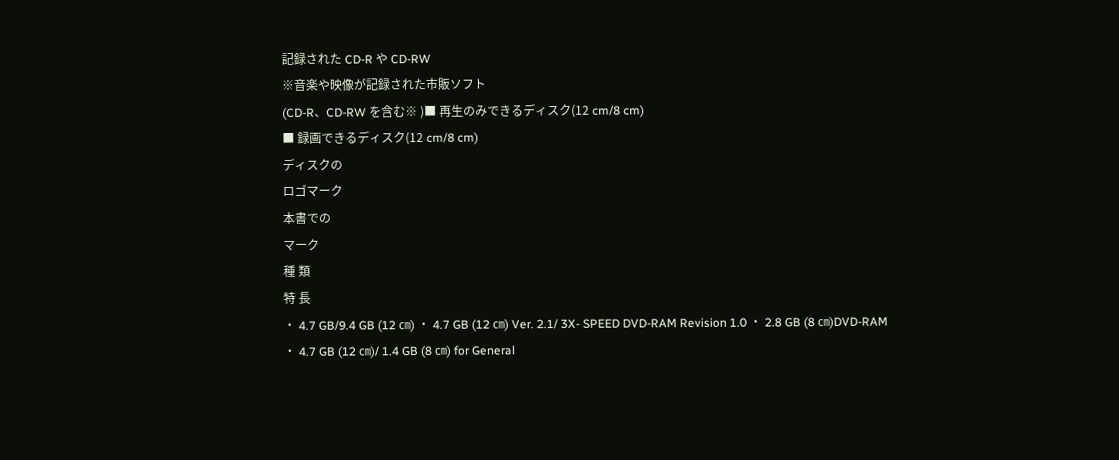記録された CD-R や CD-RW
※音楽や映像が記録された市販ソフト
(CD-R、CD-RW を含む※ )■ 再生のみできるディスク(12 cm/8 cm)
■ 録画できるディスク(12 cm/8 cm)
ディスクの
ロゴマーク
本書での
マーク
種 類
特 長
・ 4.7 GB/9.4 GB (12 ㎝) ・ 4.7 GB (12 ㎝) Ver. 2.1/ 3X- SPEED DVD-RAM Revision 1.0 ・ 2.8 GB (8 ㎝)DVD-RAM
・ 4.7 GB (12 ㎝)/ 1.4 GB (8 ㎝) for General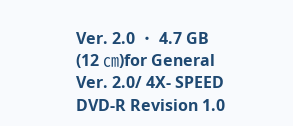Ver. 2.0 ・ 4.7 GB (12 ㎝)for General Ver. 2.0/ 4X- SPEED DVD-R Revision 1.0